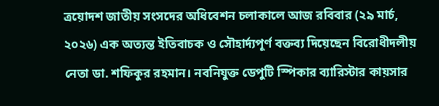ত্রয়োদশ জাতীয় সংসদের অধিবেশন চলাকালে আজ রবিবার (২৯ মার্চ, ২০২৬) এক অত্যন্ত ইতিবাচক ও সৌহার্দ্যপূর্ণ বক্তব্য দিয়েছেন বিরোধীদলীয় নেতা ডা. শফিকুর রহমান। নবনিযুক্ত ডেপুটি স্পিকার ব্যারিস্টার কায়সার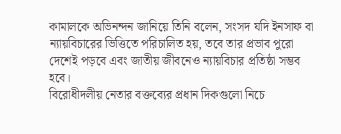কামালকে অভিনন্দন জানিয়ে তিনি বলেন, সংসদ যদি ইনসাফ বা ন্যায়বিচারের ভিত্তিতে পরিচালিত হয়, তবে তার প্রভাব পুরো দেশেই পড়বে এবং জাতীয় জীবনেও ন্যায়বিচার প্রতিষ্ঠা সম্ভব হবে।
বিরোধীদলীয় নেতার বক্তব্যের প্রধান দিকগুলো নিচে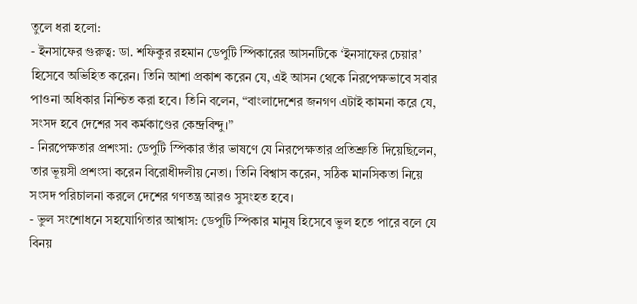তুলে ধরা হলো:
- ইনসাফের গুরুত্ব: ডা. শফিকুর রহমান ডেপুটি স্পিকারের আসনটিকে ‘ইনসাফের চেয়ার’ হিসেবে অভিহিত করেন। তিনি আশা প্রকাশ করেন যে, এই আসন থেকে নিরপেক্ষভাবে সবার পাওনা অধিকার নিশ্চিত করা হবে। তিনি বলেন, “বাংলাদেশের জনগণ এটাই কামনা করে যে, সংসদ হবে দেশের সব কর্মকাণ্ডের কেন্দ্রবিন্দু।”
- নিরপেক্ষতার প্রশংসা: ডেপুটি স্পিকার তাঁর ভাষণে যে নিরপেক্ষতার প্রতিশ্রুতি দিয়েছিলেন, তার ভূয়সী প্রশংসা করেন বিরোধীদলীয় নেতা। তিনি বিশ্বাস করেন, সঠিক মানসিকতা নিয়ে সংসদ পরিচালনা করলে দেশের গণতন্ত্র আরও সুসংহত হবে।
- ভুল সংশোধনে সহযোগিতার আশ্বাস: ডেপুটি স্পিকার মানুষ হিসেবে ভুল হতে পারে বলে যে বিনয়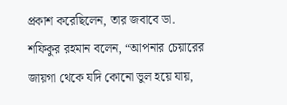প্রকাশ করেছিলেন, তার জবাবে ডা. শফিকুর রহমান বলেন, “আপনার চেয়ারের জায়গা থেকে যদি কোনো ভুল হয়ে যায়,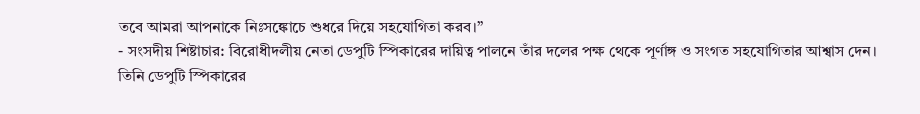তবে আমরা আপনাকে নিঃসঙ্কোচে শুধরে দিয়ে সহযোগিতা করব।”
- সংসদীয় শিষ্টাচার: বিরোধীদলীয় নেতা ডেপুটি স্পিকারের দায়িত্ব পালনে তাঁর দলের পক্ষ থেকে পূর্ণাঙ্গ ও সংগত সহযোগিতার আশ্বাস দেন। তিনি ডেপুটি স্পিকারের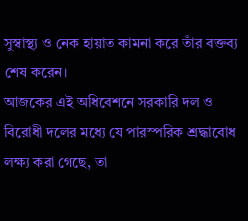সুস্বাস্থ্য ও নেক হায়াত কামনা করে তাঁর বক্তব্য শেষ করেন।
আজকের এই অধিবেশনে সরকারি দল ও বিরোধী দলের মধ্যে যে পারস্পরিক শ্রদ্ধাবোধ লক্ষ্য করা গেছে, তা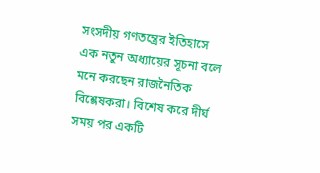সংসদীয় গণতন্ত্রের ইতিহাসে এক নতুন অধ্যায়ের সূচনা বলে মনে করছেন রাজনৈতিক বিশ্লেষকরা। বিশেষ করে দীর্ঘ সময় পর একটি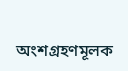অংশগ্রহণমূলক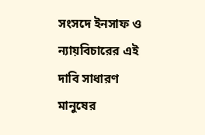সংসদে ইনসাফ ও ন্যায়বিচারের এই দাবি সাধারণ মানুষের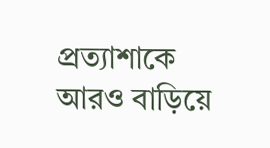প্রত্যাশাকে আরও বাড়িয়ে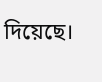দিয়েছে।